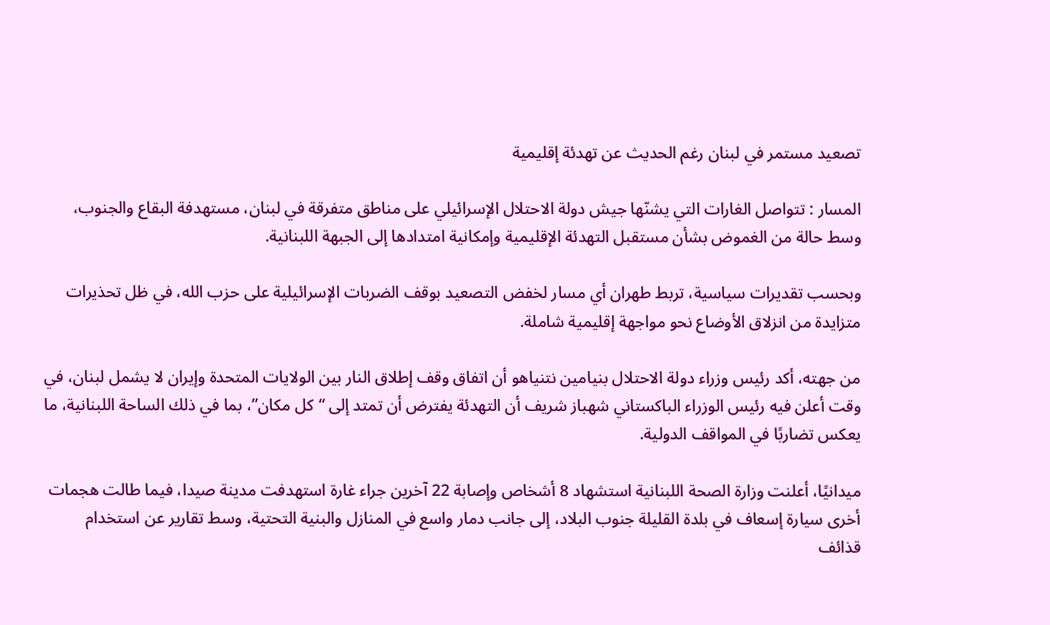تصعيد مستمر في لبنان رغم الحديث عن تهدئة إقليمية

المسار : تتواصل الغارات التي يشنّها جيش دولة الاحتلال الإسرائيلي على مناطق متفرقة في لبنان، مستهدفة البقاع والجنوب، وسط حالة من الغموض بشأن مستقبل التهدئة الإقليمية وإمكانية امتدادها إلى الجبهة اللبنانية.

وبحسب تقديرات سياسية، تربط طهران أي مسار لخفض التصعيد بوقف الضربات الإسرائيلية على حزب الله، في ظل تحذيرات متزايدة من انزلاق الأوضاع نحو مواجهة إقليمية شاملة.

من جهته، أكد رئيس وزراء دولة الاحتلال بنيامين نتنياهو أن اتفاق وقف إطلاق النار بين الولايات المتحدة وإيران لا يشمل لبنان، في وقت أعلن فيه رئيس الوزراء الباكستاني شهباز شريف أن التهدئة يفترض أن تمتد إلى “كل مكان”، بما في ذلك الساحة اللبنانية، ما يعكس تضاربًا في المواقف الدولية.

ميدانيًا، أعلنت وزارة الصحة اللبنانية استشهاد 8 أشخاص وإصابة 22 آخرين جراء غارة استهدفت مدينة صيدا، فيما طالت هجمات أخرى سيارة إسعاف في بلدة القليلة جنوب البلاد، إلى جانب دمار واسع في المنازل والبنية التحتية، وسط تقارير عن استخدام قذائف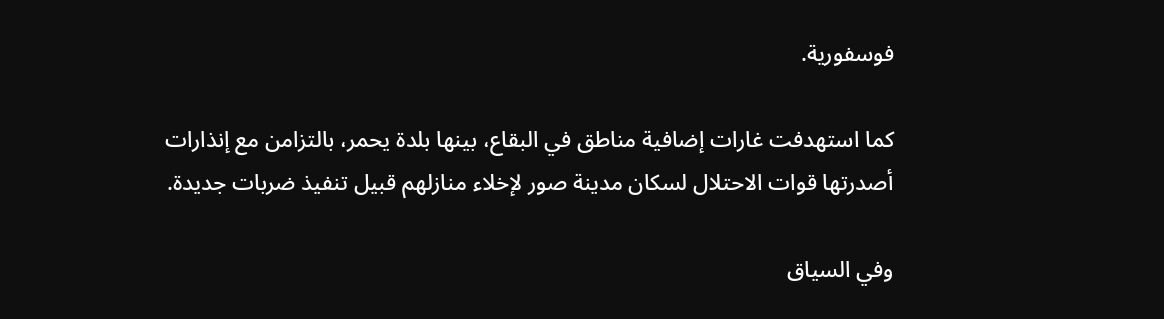فوسفورية.

كما استهدفت غارات إضافية مناطق في البقاع، بينها بلدة يحمر، بالتزامن مع إنذارات أصدرتها قوات الاحتلال لسكان مدينة صور لإخلاء منازلهم قبيل تنفيذ ضربات جديدة.

وفي السياق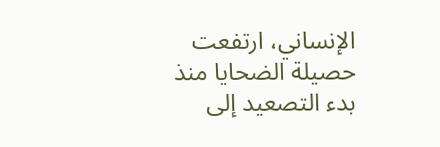الإنساني، ارتفعت حصيلة الضحايا منذ بدء التصعيد إلى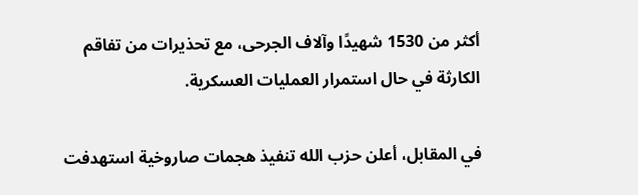أكثر من 1530 شهيدًا وآلاف الجرحى، مع تحذيرات من تفاقم الكارثة في حال استمرار العمليات العسكرية.

في المقابل، أعلن حزب الله تنفيذ هجمات صاروخية استهدفت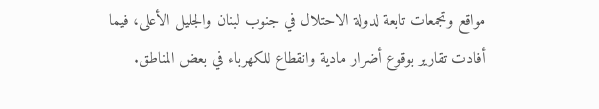مواقع وتجمعات تابعة لدولة الاحتلال في جنوب لبنان والجليل الأعلى، فيما أفادت تقارير بوقوع أضرار مادية وانقطاع للكهرباء في بعض المناطق.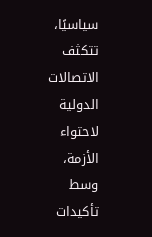سياسيًا، تتكثف الاتصالات الدولية لاحتواء الأزمة، وسط تأكيدات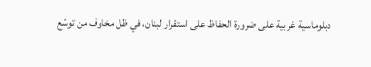دبلوماسية غربية على ضرورة الحفاظ على استقرار لبنان، في ظل مخاوف من توسّع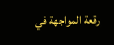رقعة المواجهة في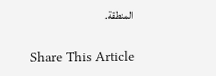المنطقة.

Share This Article